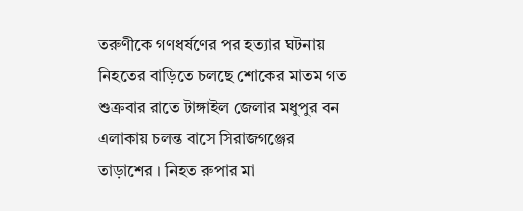তরুণীকে গণধর্ষণের পর হত্যার ঘটনায় নিহতের বাড়িতে চলছে শোকের মাতম গত শুক্রবার রাতে টাঙ্গাইল জেলার মধুপুর বন এলাকায় চলন্ত বাসে সিরাজগঞ্জের তাড়াশের । নিহত রুপার মা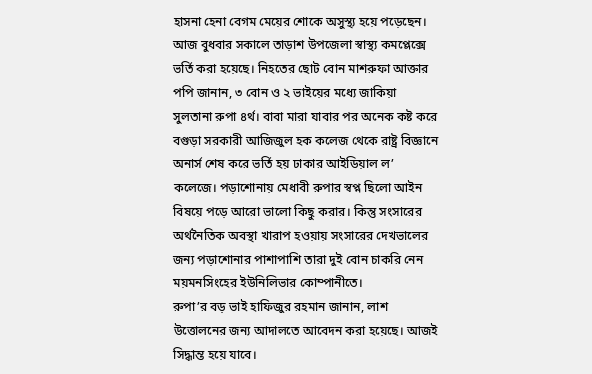হাসনা হেনা বেগম মেয়ের শোকে অসুস্থ্য হয়ে পড়েছেন। আজ বুধবার সকালে তাড়াশ উপজেলা স্বাস্থ্য কমপ্লেক্সে ভর্তি করা হয়েছে। নিহতের ছোট বোন মাশরুফা আক্তার পপি জানান, ৩ বোন ও ২ ভাইয়ের মধ্যে জাকিয়া সুলতানা রুপা ৪র্থ। বাবা মারা যাবার পর অনেক কষ্ট করে বগুড়া সরকারী আজিজুল হক কলেজ থেকে রাষ্ট্র বিজ্ঞানে অনার্স শেষ করে ভর্তি হয় ঢাকার আইডিয়াল ল’ কলেজে। পড়াশোনায় মেধাবী রুপার স্বপ্ন ছিলো আইন বিষয়ে পড়ে আরো ভালো কিছু করার। কিন্তু সংসারের অর্থনৈতিক অবস্থা খারাপ হওয়ায় সংসারের দেখভালের জন্য পড়াশোনার পাশাপাশি তারা দুই বোন চাকরি নেন ময়মনসিংহের ইউনিলিভার কোম্পানীতে।
রুপা’র বড় ভাই হাফিজুর রহমান জানান, লাশ উত্তোলনের জন্য আদালতে আবেদন করা হয়েছে। আজই সিদ্ধান্ত হয়ে যাবে।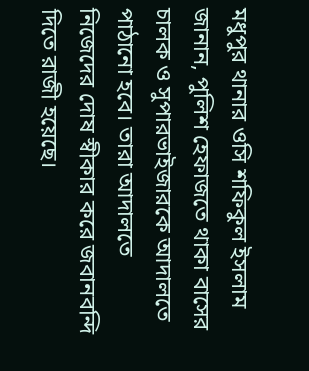মধুপুর থানার ওসি শফিকুল ইসলাম জানান, পুলিশ হেফাজতে থাকা বাসের চালক ও সুপারভাইজারকে আদালতে পাঠানো হবে। তারা আদালতে নিজেদের দোষ স্বীকার করে জবানবন্দি দিতে রাজী হয়েছে।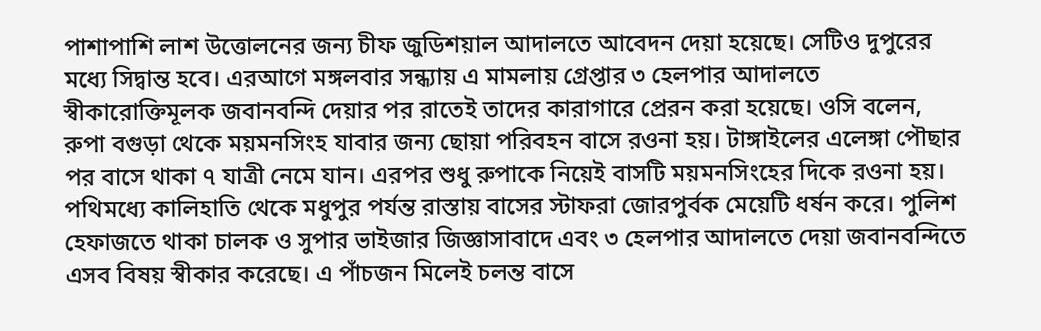পাশাপাশি লাশ উত্তোলনের জন্য চীফ জুডিশয়াল আদালতে আবেদন দেয়া হয়েছে। সেটিও দুপুরের মধ্যে সিদ্বান্ত হবে। এরআগে মঙ্গলবার সন্ধ্যায় এ মামলায় গ্রেপ্তার ৩ হেলপার আদালতে স্বীকারোক্তিমূলক জবানবন্দি দেয়ার পর রাতেই তাদের কারাগারে প্রেরন করা হয়েছে। ওসি বলেন, রুপা বগুড়া থেকে ময়মনসিংহ যাবার জন্য ছোয়া পরিবহন বাসে রওনা হয়। টাঙ্গাইলের এলেঙ্গা পৌছার পর বাসে থাকা ৭ যাত্রী নেমে যান। এরপর শুধু রুপাকে নিয়েই বাসটি ময়মনসিংহের দিকে রওনা হয়। পথিমধ্যে কালিহাতি থেকে মধুপুর পর্যন্ত রাস্তায় বাসের স্টাফরা জোরপুর্বক মেয়েটি ধর্ষন করে। পুলিশ হেফাজতে থাকা চালক ও সুপার ভাইজার জিজ্ঞাসাবাদে এবং ৩ হেলপার আদালতে দেয়া জবানবন্দিতে এসব বিষয় স্বীকার করেছে। এ পাঁচজন মিলেই চলন্ত বাসে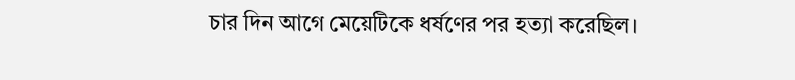চার দিন আগে মেয়েটিকে ধর্ষণের পর হত্যা করেছিল।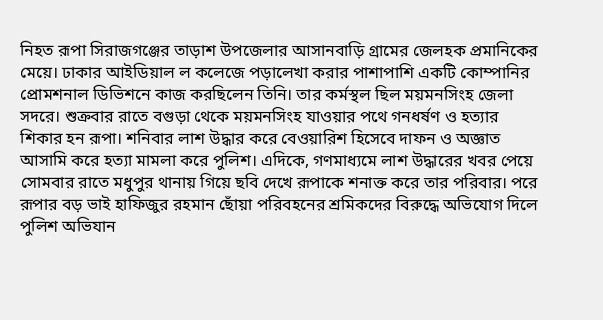নিহত রূপা সিরাজগঞ্জের তাড়াশ উপজেলার আসানবাড়ি গ্রামের জেলহক প্রমানিকের মেয়ে। ঢাকার আইডিয়াল ল কলেজে পড়ালেখা করার পাশাপাশি একটি কোম্পানির প্রোমশনাল ডিভিশনে কাজ করছিলেন তিনি। তার কর্মস্থল ছিল ময়মনসিংহ জেলা সদরে। শুক্রবার রাতে বগুড়া থেকে ময়মনসিংহ যাওয়ার পথে গনধর্ষণ ও হত্যার শিকার হন রূপা। শনিবার লাশ উদ্ধার করে বেওয়ারিশ হিসেবে দাফন ও অজ্ঞাত আসামি করে হত্যা মামলা করে পুলিশ। এদিকে, গণমাধ্যমে লাশ উদ্ধারের খবর পেয়ে সোমবার রাতে মধুপুর থানায় গিয়ে ছবি দেখে রূপাকে শনাক্ত করে তার পরিবার। পরে রূপার বড় ভাই হাফিজুর রহমান ছোঁয়া পরিবহনের শ্রমিকদের বিরুদ্ধে অভিযোগ দিলে পুলিশ অভিযান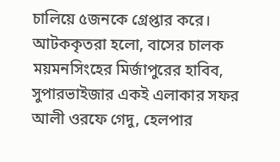চালিয়ে ৫জনকে গ্রেপ্তার করে। আটককৃতরা হলো, বাসের চালক ময়মনসিংহের মির্জাপুরের হাবিব, সুপারভাইজার একই এলাকার সফর আলী ওরফে গেদু, হেলপার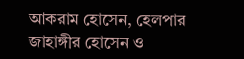আকরাম হোসেন, হেলপার জাহাঙ্গীর হোসেন ও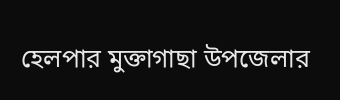হেলপার মুক্তাগাছা উপজেলার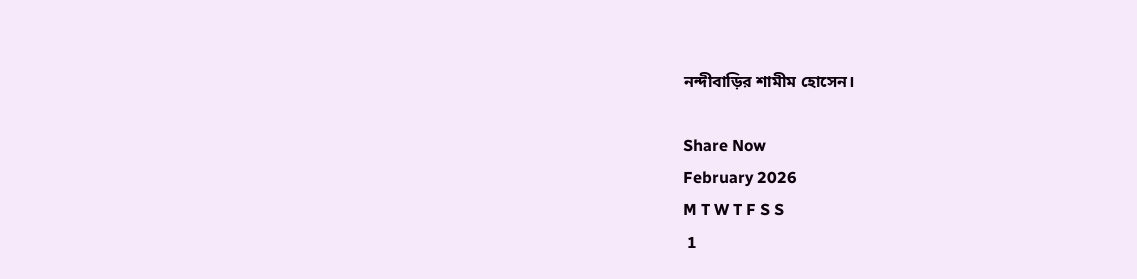নন্দীবাড়ির শামীম হোসেন।

Share Now
February 2026
M T W T F S S
 1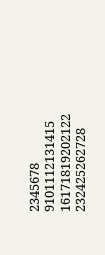2345678
9101112131415
16171819202122
232425262728